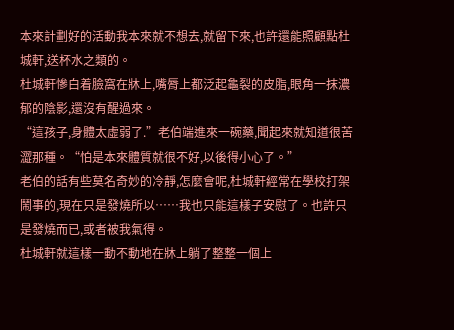本來計劃好的活動我本來就不想去,就留下來,也許還能照顧點杜城軒,送杯水之類的。
杜城軒慘白着臉窩在牀上,嘴脣上都泛起龜裂的皮脂,眼角一抹濃郁的陰影,還沒有醒過來。
“這孩子,身體太虛弱了.”老伯端進來一碗藥,聞起來就知道很苦澀那種。“怕是本來體質就很不好,以後得小心了。”
老伯的話有些莫名奇妙的冷靜,怎麼會呢,杜城軒經常在學校打架鬧事的,現在只是發燒所以……我也只能這樣子安慰了。也許只是發燒而已,或者被我氣得。
杜城軒就這樣一動不動地在牀上躺了整整一個上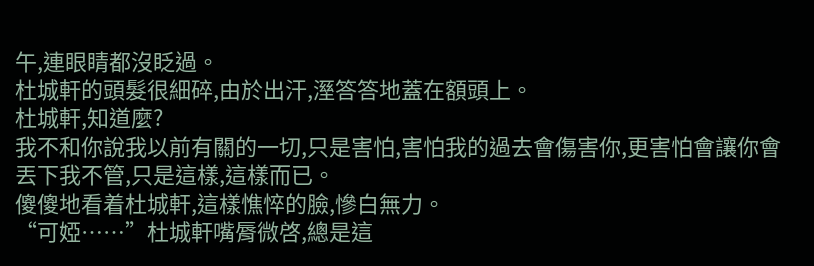午,連眼睛都沒眨過。
杜城軒的頭髮很細碎,由於出汗,溼答答地蓋在額頭上。
杜城軒,知道麼?
我不和你說我以前有關的一切,只是害怕,害怕我的過去會傷害你,更害怕會讓你會丟下我不管,只是這樣,這樣而已。
傻傻地看着杜城軒,這樣憔悴的臉,慘白無力。
“可婭……”杜城軒嘴脣微啓,總是這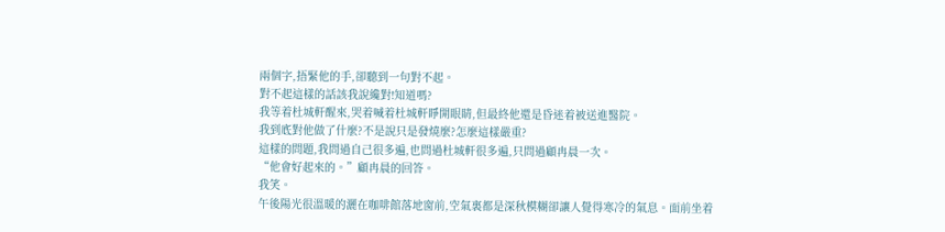兩個字,捂緊他的手,卻聽到一句對不起。
對不起這樣的話該我說纔對!知道嗎?
我等着杜城軒醒來,哭着喊着杜城軒睜開眼睛,但最終他還是昏迷着被送進醫院。
我到底對他做了什麼?不是說只是發燒麼?怎麼這樣嚴重?
這樣的問題,我問過自己很多遍,也問過杜城軒很多遍,只問過顧冉晨一次。
“他會好起來的。”顧冉晨的回答。
我笑。
午後陽光很溫暖的灑在咖啡館落地窗前,空氣裏都是深秋模糊卻讓人覺得寒冷的氣息。面前坐着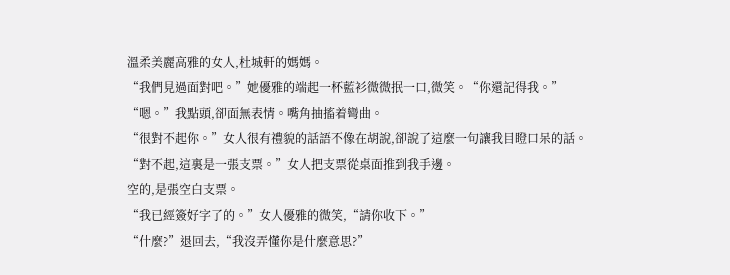溫柔美麗高雅的女人,杜城軒的媽媽。
“我們見過面對吧。”她優雅的端起一杯藍衫微微抿一口,微笑。“你還記得我。”
“嗯。”我點頭,卻面無表情。嘴角抽搐着彎曲。
“很對不起你。”女人很有禮貌的話語不像在胡說,卻說了這麼一句讓我目瞪口呆的話。
“對不起,這裏是一張支票。”女人把支票從桌面推到我手邊。
空的,是張空白支票。
“我已經簽好字了的。”女人優雅的微笑,“請你收下。”
“什麼?”退回去,“我沒弄懂你是什麼意思?”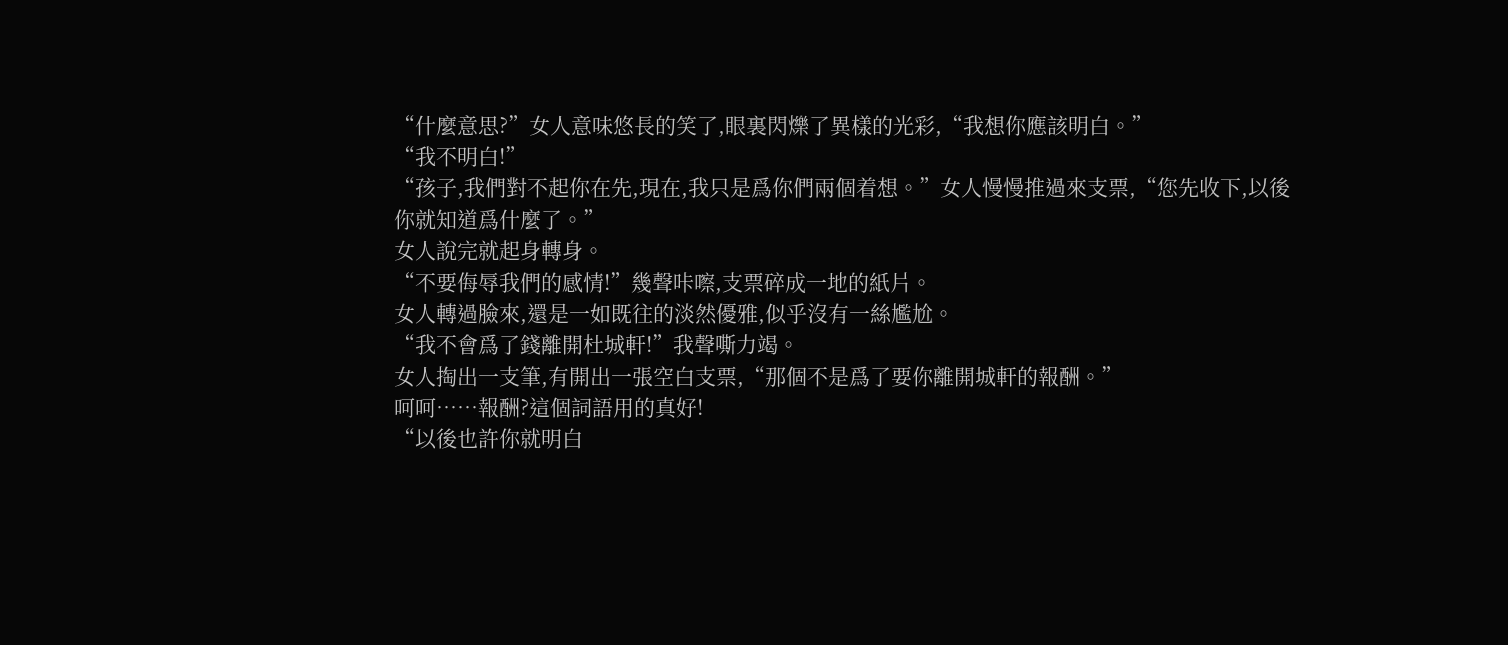“什麼意思?”女人意味悠長的笑了,眼裏閃爍了異樣的光彩,“我想你應該明白。”
“我不明白!”
“孩子,我們對不起你在先,現在,我只是爲你們兩個着想。”女人慢慢推過來支票,“您先收下,以後你就知道爲什麼了。”
女人說完就起身轉身。
“不要侮辱我們的感情!”幾聲咔嚓,支票碎成一地的紙片。
女人轉過臉來,還是一如既往的淡然優雅,似乎沒有一絲尷尬。
“我不會爲了錢離開杜城軒!”我聲嘶力竭。
女人掏出一支筆,有開出一張空白支票,“那個不是爲了要你離開城軒的報酬。”
呵呵……報酬?這個詞語用的真好!
“以後也許你就明白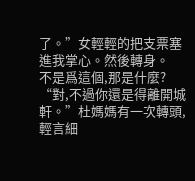了。”女輕輕的把支票塞進我掌心。然後轉身。
不是爲這個,那是什麼?
“對,不過你還是得離開城軒。”杜媽媽有一次轉頭,輕言細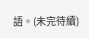語。(未完待續)